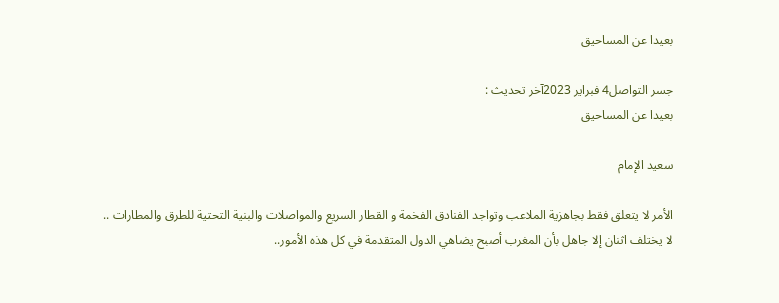بعيدا عن المساحيق

جسر التواصل4 فبراير 2023آخر تحديث :
بعيدا عن المساحيق

سعيد الإمام

الأمر لا يتعلق فقط بجاهزية الملاعب وتواجد الفنادق الفخمة و القطار السريع والمواصلات والبنية التحتية للطرق والمطارات ..
لا يختلف اثنان إلا جاهل بأن المغرب أصبح يضاهي الدول المتقدمة في كل هذه الأمور..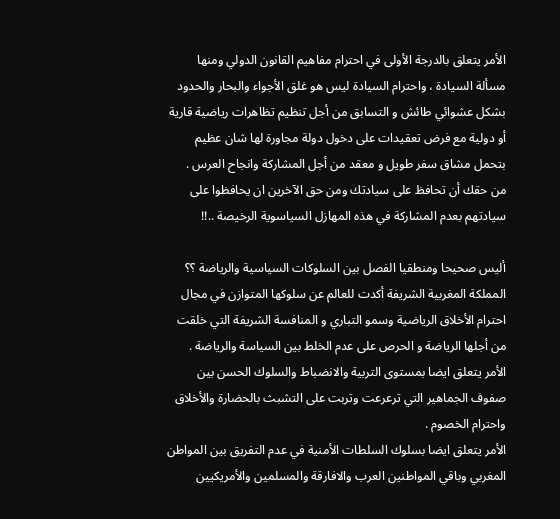الأمر يتعلق بالدرجة الأولى في احترام مفاهيم القانون الدولي ومنها مسألة السيادة ، واحترام السيادة ليس هو غلق الأجواء والبحار والحدود بشكل عشوائي طائش و التسابق من أجل تنظيم تظاهرات رياضية قارية أو دولية مع فرض تعقيدات على دخول دولة مجاورة لها شان عظيم بتحمل مشاق سفر طويل و معقد من أجل المشاركة وانجاح العرس .
من حقك أن تحافظ على سيادتك ومن حق الآخرين ان يحافظوا على سيادتهم بعدم المشاركة في هذه المهازل السياسوية الرخيصة ..!!

أليس صحيحا ومنطقيا الفصل بين السلوكات السياسية والرياضة ؟؟
المملكة المغربية الشريفة أكدت للعالم عن سلوكها المتوازن في مجال احترام الأخلاق الرياضية وسمو التباري و المنافسة الشريفة التي خلقت من أجلها الرياضة و الحرص على عدم الخلط بين السياسة والرياضة .
الأمر يتعلق ايضا بمستوى التربية والانضباط والسلوك الحسن بين صفوف الجماهير التي ترعرعت وتربت على التشبث بالحضارة والأخلاق واحترام الخصوم .
الأمر يتعلق ايضا بسلوك السلطات الأمنية في عدم التفريق بين المواطن المغربي وباقي المواطنين العرب والافارقة والمسلمين والأمريكيين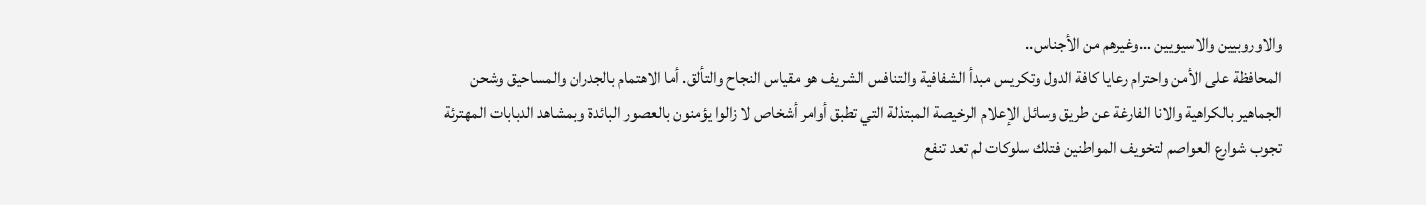والاوروبيين والاسيويين …وغيرهم من الأجناس..
المحافظة على الأمن واحترام رعايا كافة الدول وتكريس مبدأ الشفافية والتنافس الشريف هو مقياس النجاح والتألق. أما الاهتمام بالجدران والمساحيق وشحن الجماهير بالكراهية والانا الفارغة عن طريق وسائل الإعلام الرخيصة المبتذلة التي تطبق أوامر أشخاص لا زالوا يؤمنون بالعصور البائدة وبمشاهد الدبابات المهترئة تجوب شوارع العواصم لتخويف المواطنين فتلك سلوكات لم تعد تنفع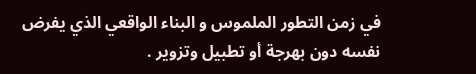في زمن التطور الملموس و البناء الواقعي الذي يفرض نفسه دون بهرجة أو تطبيل وتزوير .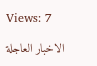Views: 7

الاخبار العاجلة